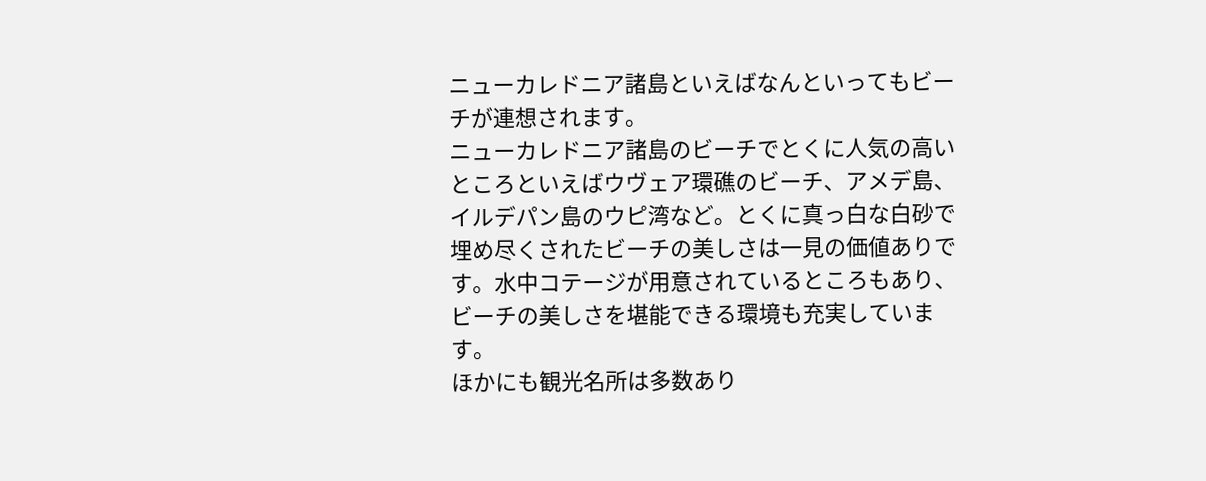ニューカレドニア諸島といえばなんといってもビーチが連想されます。
ニューカレドニア諸島のビーチでとくに人気の高いところといえばウヴェア環礁のビーチ、アメデ島、イルデパン島のウピ湾など。とくに真っ白な白砂で埋め尽くされたビーチの美しさは一見の価値ありです。水中コテージが用意されているところもあり、ビーチの美しさを堪能できる環境も充実しています。
ほかにも観光名所は多数あり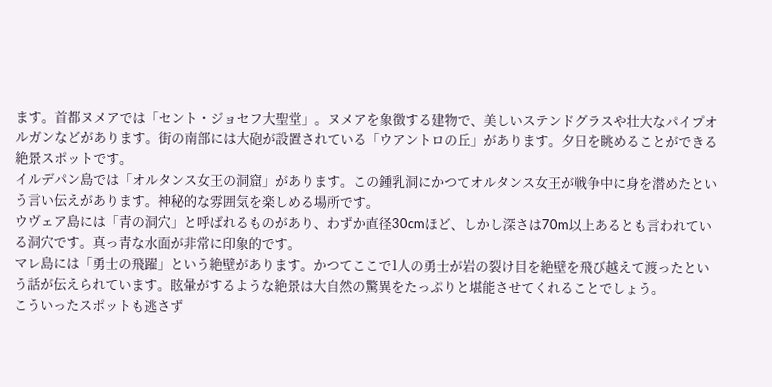ます。首都ヌメアでは「セント・ジョセフ大聖堂」。ヌメアを象徴する建物で、美しいステンドグラスや壮大なパイプオルガンなどがあります。街の南部には大砲が設置されている「ウアントロの丘」があります。夕日を眺めることができる絶景スポットです。
イルデパン島では「オルタンス女王の洞窟」があります。この鍾乳洞にかつてオルタンス女王が戦争中に身を潜めたという言い伝えがあります。神秘的な雰囲気を楽しめる場所です。
ウヴェア島には「青の洞穴」と呼ばれるものがあり、わずか直径30cmほど、しかし深さは70m以上あるとも言われている洞穴です。真っ青な水面が非常に印象的です。
マレ島には「勇士の飛躍」という絶壁があります。かつてここで1人の勇士が岩の裂け目を絶壁を飛び越えて渡ったという話が伝えられています。眩暈がするような絶景は大自然の驚異をたっぷりと堪能させてくれることでしょう。
こういったスポットも逃さず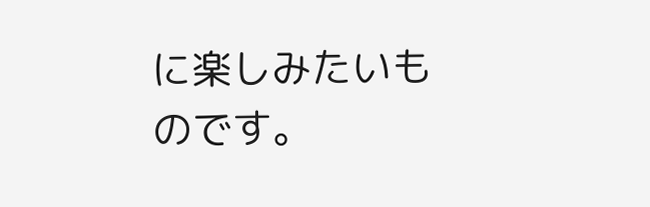に楽しみたいものです。